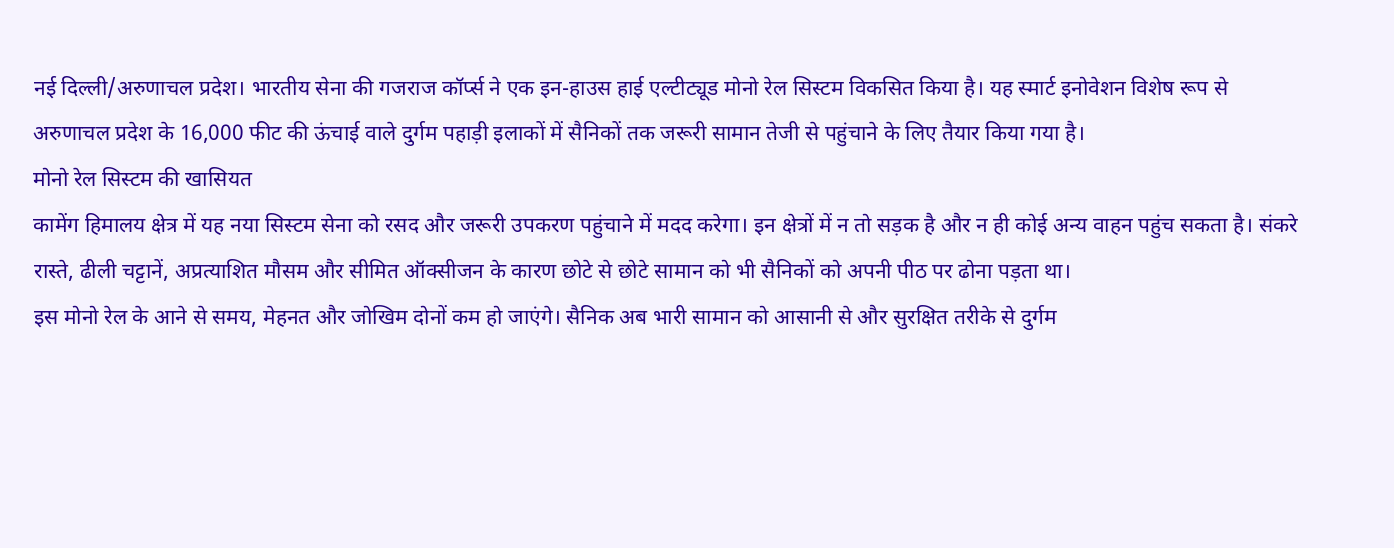नई दिल्ली/अरुणाचल प्रदेश। भारतीय सेना की गजराज कॉर्प्स ने एक इन-हाउस हाई एल्टीट्यूड मोनो रेल सिस्टम विकसित किया है। यह स्मार्ट इनोवेशन विशेष रूप से अरुणाचल प्रदेश के 16,000 फीट की ऊंचाई वाले दुर्गम पहाड़ी इलाकों में सैनिकों तक जरूरी सामान तेजी से पहुंचाने के लिए तैयार किया गया है।
मोनो रेल सिस्टम की खासियत
कामेंग हिमालय क्षेत्र में यह नया सिस्टम सेना को रसद और जरूरी उपकरण पहुंचाने में मदद करेगा। इन क्षेत्रों में न तो सड़क है और न ही कोई अन्य वाहन पहुंच सकता है। संकरे रास्ते, ढीली चट्टानें, अप्रत्याशित मौसम और सीमित ऑक्सीजन के कारण छोटे से छोटे सामान को भी सैनिकों को अपनी पीठ पर ढोना पड़ता था।
इस मोनो रेल के आने से समय, मेहनत और जोखिम दोनों कम हो जाएंगे। सैनिक अब भारी सामान को आसानी से और सुरक्षित तरीके से दुर्गम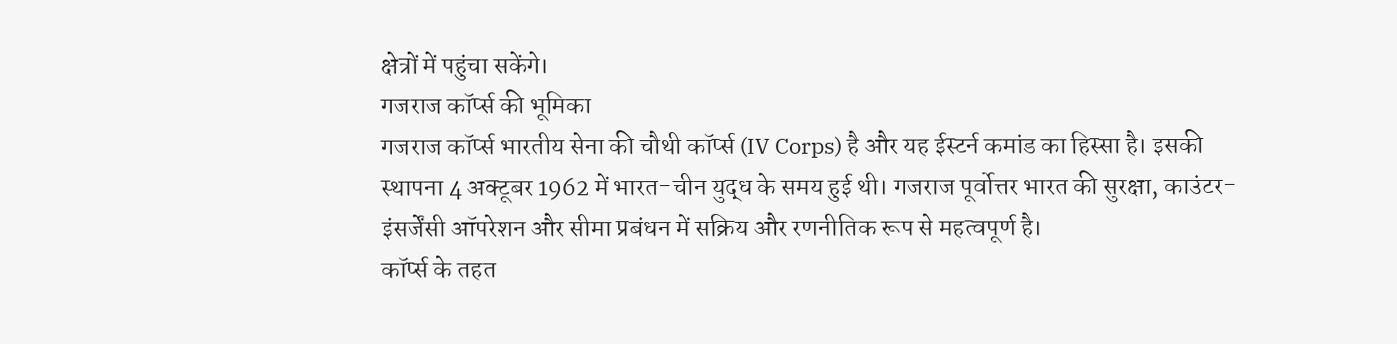क्षेत्रों में पहुंचा सकेंगे।
गजराज कॉर्प्स की भूमिका
गजराज कॉर्प्स भारतीय सेना की चौथी कॉर्प्स (IV Corps) है और यह ईस्टर्न कमांड का हिस्सा है। इसकी स्थापना 4 अक्टूबर 1962 में भारत-चीन युद्ध के समय हुई थी। गजराज पूर्वोत्तर भारत की सुरक्षा, काउंटर-इंसर्जेंसी ऑपरेशन और सीमा प्रबंधन में सक्रिय और रणनीतिक रूप से महत्वपूर्ण है।
कॉर्प्स के तहत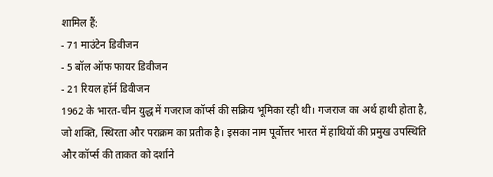शामिल हैं:
- 71 माउंटेन डिवीजन
- 5 बॉल ऑफ फायर डिवीजन
- 21 रियल हॉर्न डिवीजन
1962 के भारत-चीन युद्ध में गजराज कॉर्प्स की सक्रिय भूमिका रही थी। गजराज का अर्थ हाथी होता है, जो शक्ति, स्थिरता और पराक्रम का प्रतीक है। इसका नाम पूर्वोत्तर भारत में हाथियों की प्रमुख उपस्थिति और कॉर्प्स की ताकत को दर्शाने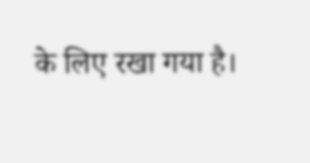के लिए रखा गया है।